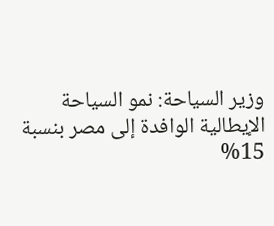وزير السياحة: نمو السياحة الإيطالية الوافدة إلى مصر بنسبة 15%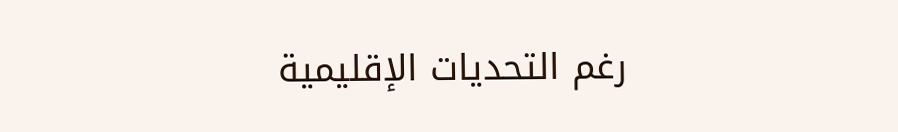رغم التحديات الإقليمية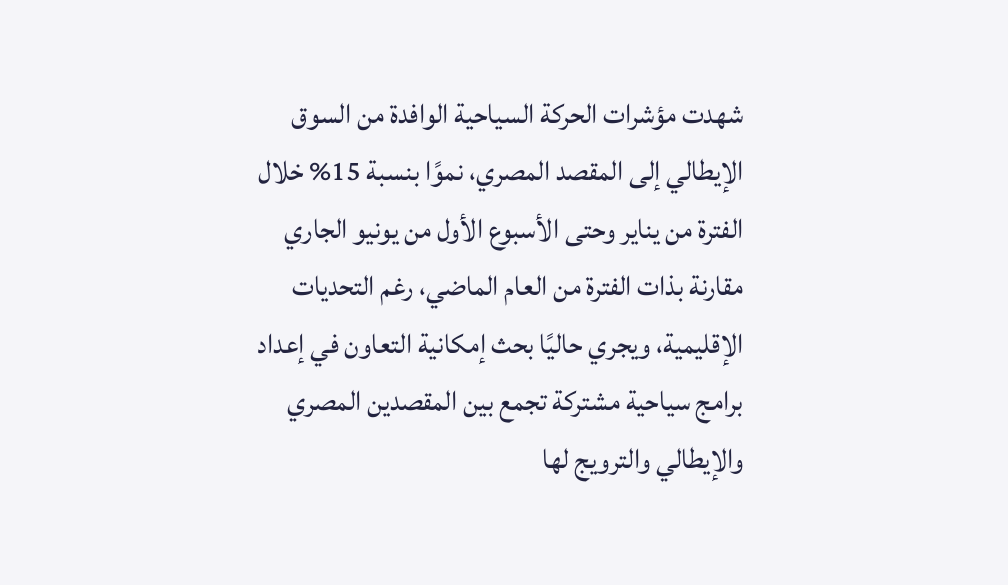شهدت مؤشرات الحركة السياحية الوافدة من السوق الإيطالي إلى المقصد المصري، نموًا بنسبة 15% خلال الفترة من يناير وحتى الأسبوع الأول من يونيو الجاري مقارنة بذات الفترة من العام الماضي، رغم التحديات الإقليمية، ويجري حاليًا بحث إمكانية التعاون في إعداد برامج سياحية مشتركة تجمع بين المقصدين المصري والإيطالي والترويج لها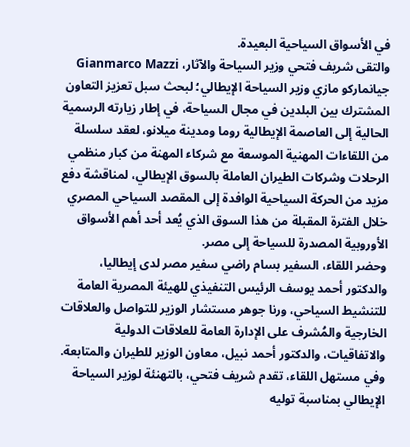في الأسواق السياحية البعيدة.
والتقى شريف فتحي وزير السياحة والآثار، Gianmarco Mazzi جيانماركو مازي وزير السياحة الإيطالي؛ لبحث سبل تعزيز التعاون المشترك بين البلدين في مجال السياحة، في إطار زيارته الرسمية الحالية إلى العاصمة الإيطالية روما ومدينة ميلانو، لعقد سلسلة من اللقاءات المهنية الموسعة مع شركاء المهنة من كبار منظمي الرحلات وشركات الطيران العاملة بالسوق الإيطالي، لمناقشة دفع مزيد من الحركة السياحية الوافدة إلى المقصد السياحي المصري خلال الفترة المقبلة من هذا السوق الذي يُعد أحد أهم الأسواق الأوروبية المصدرة للسياحة إلى مصر.
وحضر اللقاء، السفير بسام راضي سفير مصر لدى إيطاليا، والدكتور أحمد يوسف الرئيس التنفيذي للهيئة المصرية العامة للتنشيط السياحي، ورنا جوهر مستشار الوزير للتواصل والعلاقات الخارجية والمُشرف على الإدارة العامة للعلاقات الدولية والاتفاقيات، والدكتور أحمد نبيل، معاون الوزير للطيران والمتابعة.
وفي مستهل اللقاء، تقدم شريف فتحي، بالتهنئة لوزير السياحة الإيطالي بمناسبة توليه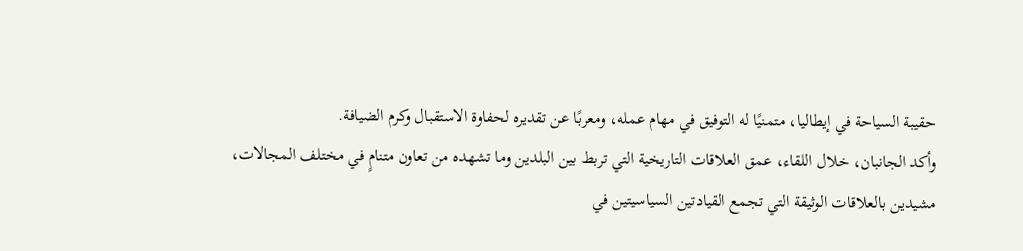حقيبة السياحة في إيطاليا، متمنيًا له التوفيق في مهام عمله، ومعربًا عن تقديره لحفاوة الاستقبال وكرم الضيافة.
وأكد الجانبان، خلال اللقاء، عمق العلاقات التاريخية التي تربط بين البلدين وما تشهده من تعاون متنامٍ في مختلف المجالات، مشيدين بالعلاقات الوثيقة التي تجمع القيادتين السياسيتين في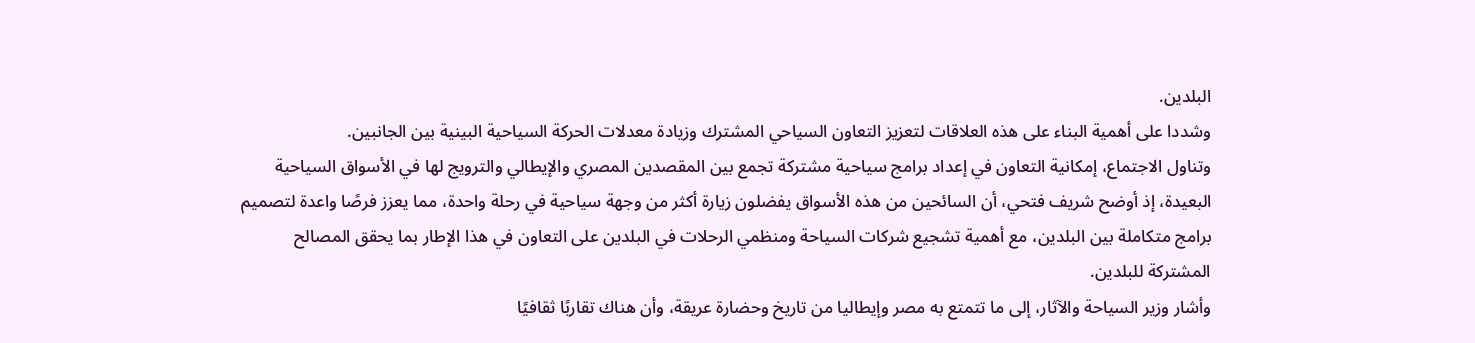البلدين.
وشددا على أهمية البناء على هذه العلاقات لتعزيز التعاون السياحي المشترك وزيادة معدلات الحركة السياحية البينية بين الجانبين.
وتناول الاجتماع، إمكانية التعاون في إعداد برامج سياحية مشتركة تجمع بين المقصدين المصري والإيطالي والترويج لها في الأسواق السياحية البعيدة، إذ أوضح شريف فتحي، أن السائحين من هذه الأسواق يفضلون زيارة أكثر من وجهة سياحية في رحلة واحدة، مما يعزز فرصًا واعدة لتصميم برامج متكاملة بين البلدين، مع أهمية تشجيع شركات السياحة ومنظمي الرحلات في البلدين على التعاون في هذا الإطار بما يحقق المصالح المشتركة للبلدين.
وأشار وزير السياحة والآثار، إلى ما تتمتع به مصر وإيطاليا من تاريخ وحضارة عريقة، وأن هناك تقاربًا ثقافيًا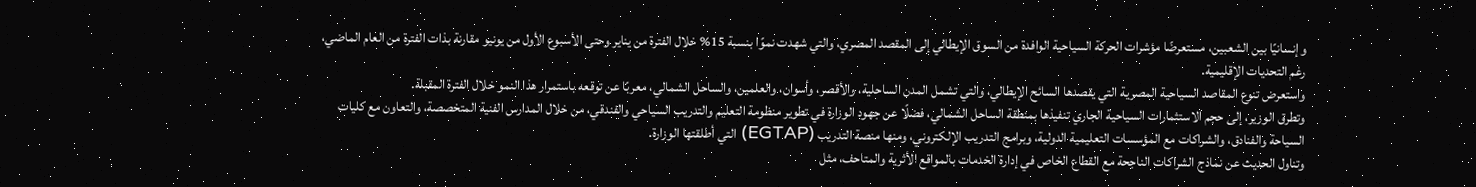وإنسانيًا بين الشعبين، مستعرضًا مؤشرات الحركة السياحية الوافدة من السوق الإيطالي إلى المقصد المصري، والتي شهدت نموًا بنسبة 15% خلال الفترة من يناير وحتى الأسبوع الأول من يونيو مقارنة بذات الفترة من العام الماضي، رغم التحديات الإقليمية.
واستعرض تنوع المقاصد السياحية المصرية التي يقصدها السائح الإيطالي، والتي تشمل المدن الساحلية، والأقصر، وأسوان، والعلمين، والساحل الشمالي، معربًا عن توقعه باستمرار هذا النمو خلال الفترة المقبلة.
وتطرق الوزير، إلى حجم الاستثمارات السياحية الجاري تنفيذها بمنطقة الساحل الشمالي، فضلًا عن جهود الوزارة في تطوير منظومة التعليم والتدريب السياحي والفندقي، من خلال المدارس الفنية المتخصصة، والتعاون مع كليات السياحة والفنادق، والشراكات مع المؤسسات التعليمية الدولية، وبرامج التدريب الإلكتروني، ومنها منصة التدريب (EGTAP) التي أطلقتها الوزارة.
وتناول الحديث عن نماذج الشراكات الناجحة مع القطاع الخاص في إدارة الخدمات بالمواقع الأثرية والمتاحف، مثل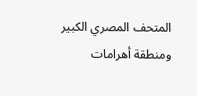المتحف المصري الكبير ومنطقة أهرامات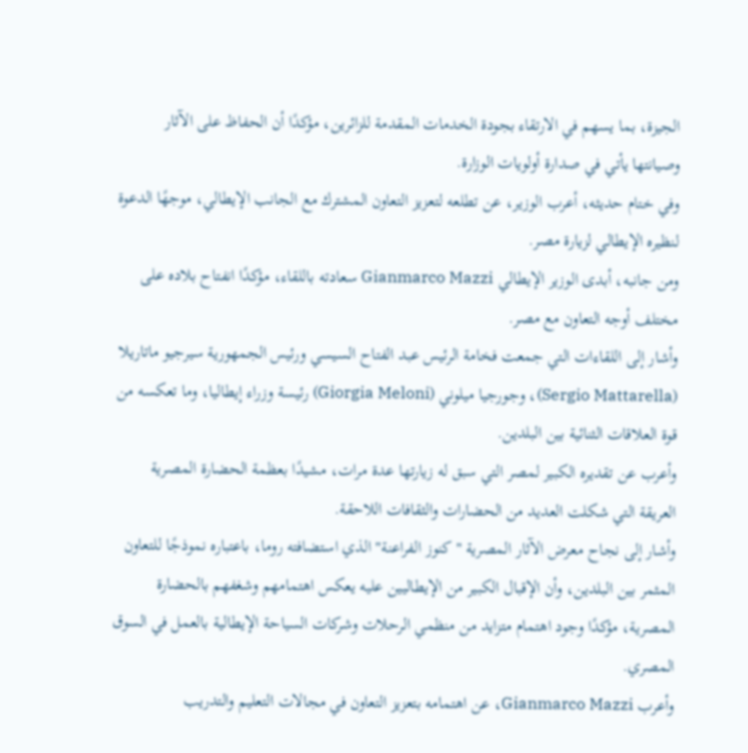الجيزة، بما يسهم في الارتقاء بجودة الخدمات المقدمة للزائرين، مؤكدًا أن الحفاظ على الآثار وصيانتها يأتي في صدارة أولويات الوزارة.
وفي ختام حديثه، أعرب الوزير، عن تطلعه لتعزيز التعاون المشترك مع الجانب الإيطالي، موجهًا الدعوة لنظيره الإيطالي لزيارة مصر.
ومن جانبه، أبدى الوزير الإيطالي Gianmarco Mazzi سعادته باللقاء، مؤكدًا انفتاح بلاده على مختلف أوجه التعاون مع مصر.
وأشار إلى اللقاءات التي جمعت فخامة الرئيس عبد الفتاح السيسي ورئيس الجمهورية سيرجيو ماتاريلا (Sergio Mattarella)، وجورجيا ميلوني (Giorgia Meloni) رئيسة وزراء إيطاليا، وما تعكسه من قوة العلاقات الثنائية بين البلدين.
وأعرب عن تقديره الكبير لمصر التي سبق له زيارتها عدة مرات، مشيدًا بعظمة الحضارة المصرية العريقة التي شكلت العديد من الحضارات والثقافات اللاحقة.
وأشار إلى نجاح معرض الآثار المصرية "كنوز الفراعنة" الذي استضافته روما، باعتباره نموذجًا للتعاون المثمر بين البلدين، وأن الإقبال الكبير من الإيطاليين عليه يعكس اهتمامهم وشغفهم بالحضارة المصرية، مؤكدًا وجود اهتمام متزايد من منظمي الرحلات وشركات السياحة الإيطالية بالعمل في السوق المصري.
وأعرب Gianmarco Mazzi، عن اهتمامه بتعزيز التعاون في مجالات التعليم والتدريب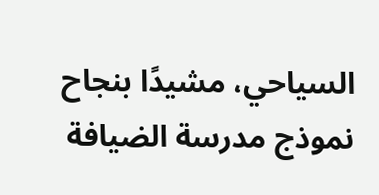السياحي، مشيدًا بنجاح نموذج مدرسة الضيافة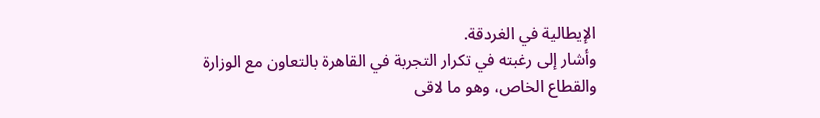الإيطالية في الغردقة.
وأشار إلى رغبته في تكرار التجربة في القاهرة بالتعاون مع الوزارة والقطاع الخاص، وهو ما لاقى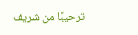ترحيبًا من شريف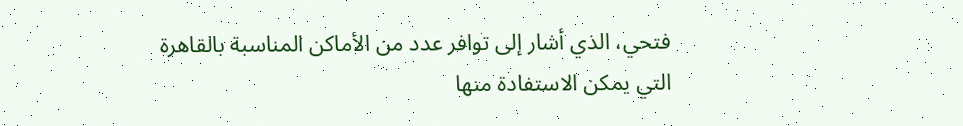فتحي، الذي أشار إلى توافر عدد من الأماكن المناسبة بالقاهرة التي يمكن الاستفادة منها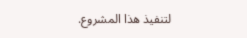لتنفيذ هذا المشروع.